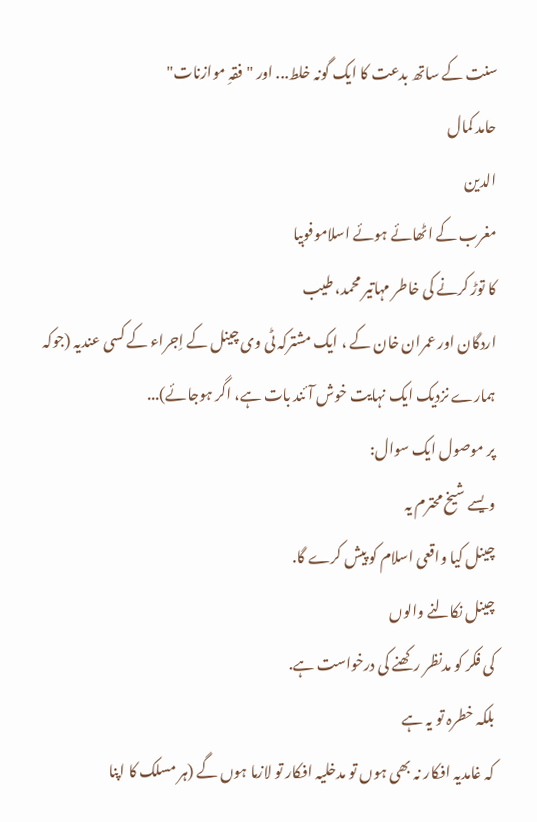سنت کے ساتھ بدعت کا ایک گونہ خلط... اور "فقہِ موازنات"
حامد کمال
الدین
مغرب کے اٹھائے ہوئے اسلاموفوبیا
کا توڑ کرنے کی خاطر مہاتیر محمد، طیب
اردگان اور عمران خان کے ، ایک مشترکہ ٹی وی چینل کے اِجراء کے کسی عندیہ (جوکہ
ہمارے نزدیک ایک نہایت خوش آئند بات ہے، اگر ہوجائے)...
پر موصول ایک سوال:
ویسے شیخ محترم یہ
چینل کیا واقعی اسلام کو پیش کرے گا.
چینل نکالنے والوں
کی فکر کو مدنظر رکھنے کی درخواست ہے.
بلکہ خطرہ تو یہ ہے
کہ غامدیہ افکار نہ بھی ہوں تو مدخلیہ افکار تو لازما ہوں گے (ہر مسلک کا اپنا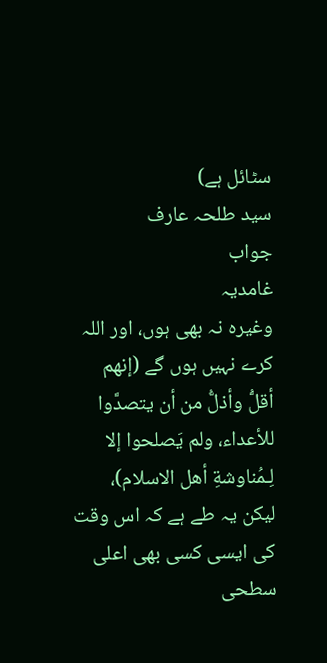سٹائل ہے)
سید طلحہ عارف
جواب
غامدیہ
وغیرہ نہ بھی ہوں، اور اللہ کرے نہیں ہوں گے (إنهم
أقلُّ وأذلُّ من أن يتصدَّوا للأعداء، ولم يَصلحوا إلا لِـمُناوشةِ أهل الاسلام)،
لیکن یہ طے ہے کہ اس وقت کی ایسی کسی بھی اعلی سطحی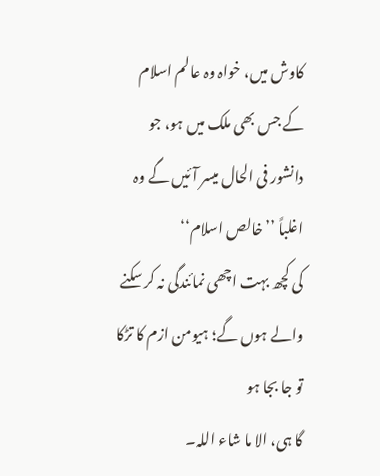کاوش میں، خواہ وہ عالم اسلام
کے جس بھی ملک میں ہو، جو دانشور فی الحال میسر آئیں گے وہ اغلباً ’’خالص اسلام‘‘
کی کچھ بہت اچھی نمائندگی نہ کر سکنے والے ہوں گے؛ ہیومن ازم کا تڑکا تو جا بجا ہو
گا ہی، الا ما شاء اللہ۔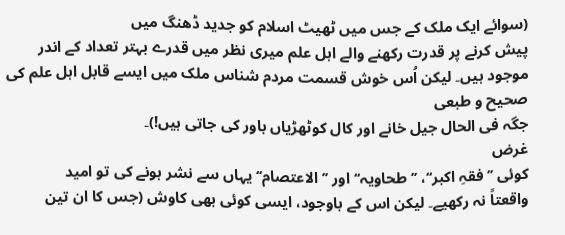(سوائے ایک ملک کے جس میں ٹھیٹ اسلام کو جدید ڈھنگ میں
پیش کرنے پر قدرت رکھنے والے اہل علم میری نظر میں قدرے بہتر تعداد کے اندر
موجود ہیں۔ لیکن اُس خوش قسمت مردم شناس ملک میں ایسے قابل اہل علم کی صحیح و طبعی
جگہ فی الحال جیل خانے اور کال کوٹھڑیاں باور کی جاتی ہیں!)۔
غرض
کوئی ’’فقہِ اکبر‘‘، ’’طحاویہ‘‘ اور ’’الاعتصام‘‘ یہاں سے نشر ہونے کی تو امید
واقعتاً نہ رکھیے۔ لیکن اس کے باوجود، ایسی کوئی بھی کاوش (جس کا ان تین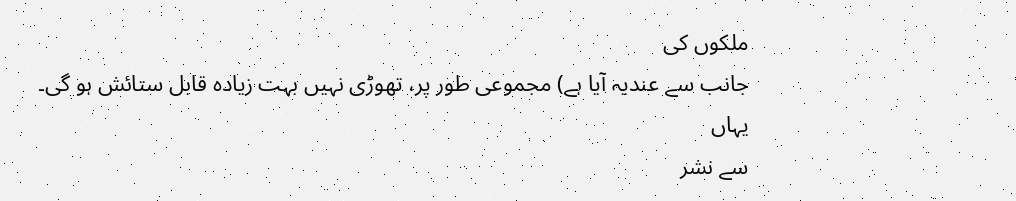ملکوں کی
جانب سے عندیہ آیا ہے) مجموعی طور پر، تھوڑی نہیں بہت زیادہ قابل ستائش ہو گی۔ یہاں
سے نشر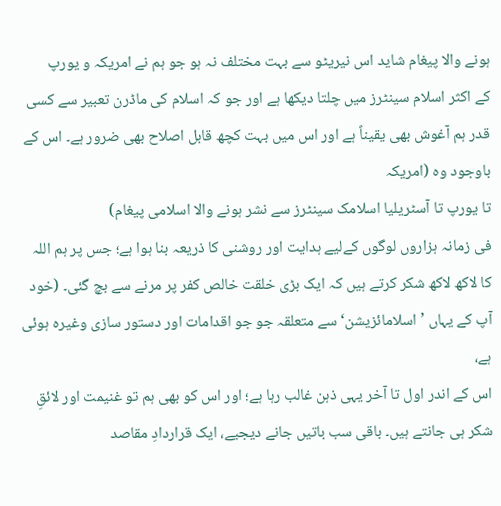ہونے والا پیغام شاید اس نیریٹو سے بہت مختلف نہ ہو جو ہم نے امریکہ و یورپ
کے اکثر اسلام سینٹرز میں چلتا دیکھا ہے اور جو کہ اسلام کی ماڈرن تعبیر سے کسی
قدر ہم آغوش بھی یقیناً ہے اور اس میں بہت کچھ قابل اصلاح بھی ضرور ہے۔ اس کے
باوجود وہ (امریکہ
تا یورپ تا آسٹریلیا اسلامک سینٹرز سے نشر ہونے والا اسلامی پیغام)
فی زمانہ ہزاروں لوگوں کےلیے ہدایت اور روشنی کا ذریعہ بنا ہوا ہے؛ جس پر ہم اللہ
کا لاکھ لاکھ شکر کرتے ہیں کہ ایک بڑی خلقت خالص کفر پر مرنے سے بچ گئی۔ (خود
آپ کے یہاں ’اسلامائزیشن‘ سے متعلقہ جو جو اقدامات اور دستور سازی وغیرہ ہوئی ہے،
اس کے اندر اول تا آخر یہی ذہن غالب رہا ہے؛ اور اس کو بھی ہم تو غنیمت اور لائقِ
شکر ہی جانتے ہیں۔ باقی سب باتیں جانے دیجیے، ایک قراردادِ مقاصد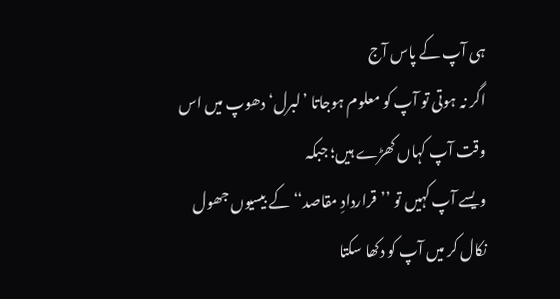ہی آپ کے پاس آج
اگر نہ ہوتی تو آپ کو معلوم ہوجاتا ’لبرل‘ دھوپ میں اس وقت آپ کہاں کھڑے ہیں؛ جبکہ
ویسے آپ کہیں تو ’’قراردادِ مقاصد‘‘ کے بیسیوں جھول نکال کر میں آپ کو دکھا سکتا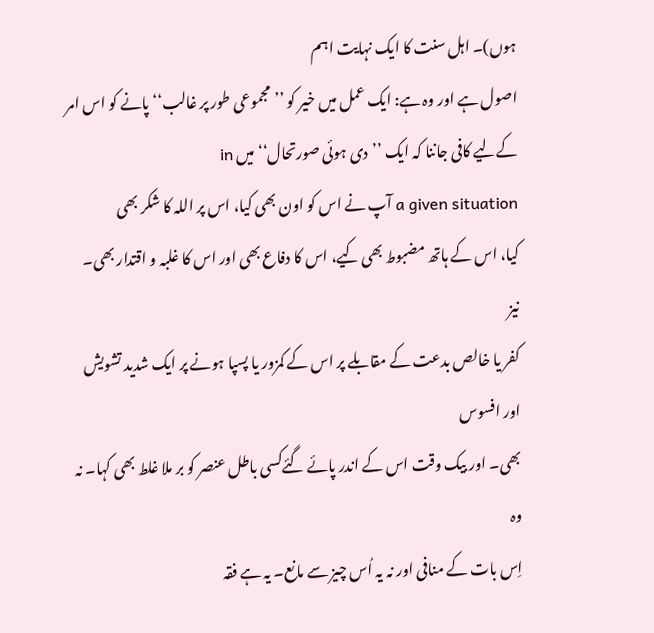ہوں)۔ اہل سنت کا ایک نہایت اہم
اصول ہے اور وہ ہے: ایک عمل میں خیر کو ’’مجموعی طور پر غالب‘‘ پانے کو اس امر
کےلیے کافی جاننا کہ ایک ’’دی ہوئی صورتحال‘‘ میں in
a given situation آپ نے اس کو اون بھی کیا، اس پر اللہ کا شکر بھی
کیا، اس کے ہاتھ مضبوط بھی کیے، اس کا دفاع بھی اور اس کا غلبہ و اقتدار بھی۔ نیز
کفر یا خالص بدعت کے مقابلے پر اس کے کمزور یا پسپا ہونے پر ایک شدید تشویش اور افسوس
بھی۔ اور بیک وقت اس کے اندر پائے گئےکسی باطل عنصر کو بر ملا غلط بھی کہا۔ نہ وہ
اِس بات کے منافی اور نہ یہ اُس چیز سے مانع۔ یہ ہے فقہ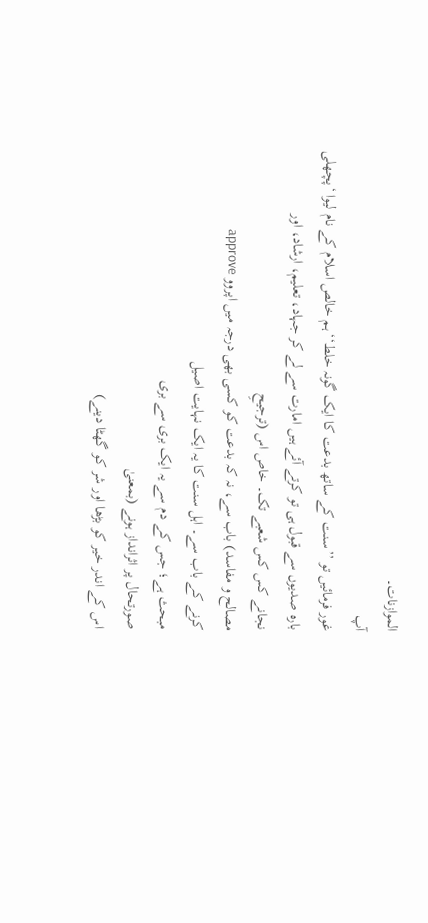الموازنات۔
آپ
غور فرمائیں تو ’’سنت کے ساتھ بدعت کا ایک گونہ خلط‘‘ ہم خالص اسلام کے نام لیوا ‘پچھلی
بارہ صدیوں سے قبول ہی تو کرتے آئے ہیں امارت سے لے کر جہاد، تعلیم، ارشاد، اور
نجانے کس کس شعبے تک۔ خاص اس (ترجیحِ
مصالح و مفاسد) باب سے، نہ کہ بدعت کو کسی بھی درجہ میں اپروو approve
کرنے کے باب سے۔ اہل سنت کا یہ ایک نہایت اصیل
مبحث ہے؛ جس کے دم سے یہ ایک بری سے بری
صورتحال پر اثرانداز ہونے (بمعنیٰ
اس کے اندر خیر کو بڑھا اور شر کو گھٹا دینے)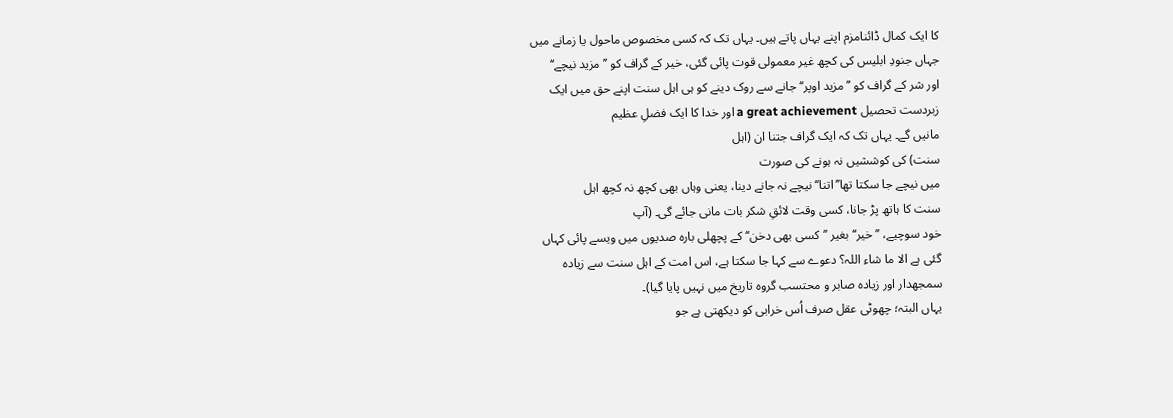کا ایک کمال ڈائنامزم اپنے یہاں پاتے ہیں۔ یہاں تک کہ کسی مخصوص ماحول یا زمانے میں
جہاں جنودِ ابلیس کی کچھ غیر معمولی قوت پائی گئی، خیر کے گراف کو ’’مزید نیچے‘‘
اور شر کے گراف کو ’’مزید اوپر‘‘ جانے سے روک دینے کو ہی اہل سنت اپنے حق میں ایک
زبردست تحصیل a great achievement اور خدا کا ایک فضلِ عظیم
مانیں گے۔ یہاں تک کہ ایک گراف جتنا ان (اہل
سنت) کی کوششیں نہ ہونے کی صورت
میں نیچے جا سکتا تھا’’اتنا‘‘ نیچے نہ جانے دینا، یعنی وہاں بھی کچھ نہ کچھ اہل
سنت کا ہاتھ پڑ جانا، کسی وقت لائقِ شکر بات مانی جائے گی۔ (آپ
خود سوچیے، ’’خیر‘‘ بغیر ’’کسی بھی دخن‘‘ کے پچھلی بارہ صدیوں میں ویسے پائی کہاں
گئی ہے الا ما شاء اللہ؟ دعوے سے کہا جا سکتا ہے، اس امت کے اہل سنت سے زیادہ
سمجھدار اور زیادہ صابر و محتسب گروہ تاریخ میں نہیں پایا گیا)۔
یہاں البتہ؛ چھوٹی عقل صرف اُس خرابی کو دیکھتی ہے جو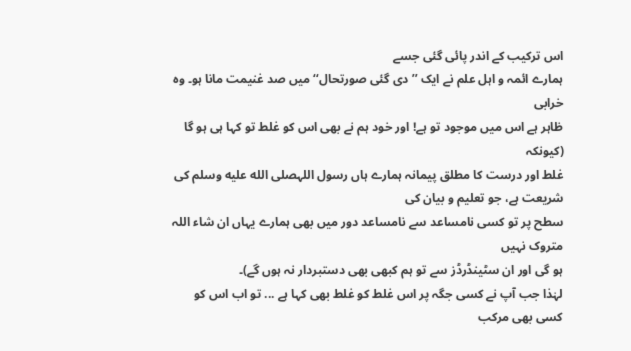اس ترکیب کے اندر پائی گئی جسے
ہمارے ائمہ و اہل علم نے ایک ’’دی گئی صورتحال‘‘ میں صد غنیمت مانا ہو۔ وہ خرابی
ظاہر ہے اس میں موجود تو ہے! اور خود ہم نے بھی اس کو غلط تو کہا ہی ہو گا (کیونکہ
غلط اور درست کا مطلق پیمانہ ہمارے ہاں رسول اللہصلى الله عليه وسلم کی شریعت ہے، جو تعلیم و بیان کی
سطح پر تو کسی نامساعد سے نامساعد دور میں بھی ہمارے یہاں ان شاء اللہ متروک نہیں
ہو گی اور ان سٹینڈرڈز سے تو ہم کبھی بھی دستبردار نہ ہوں گے)۔
لہٰذا جب آپ نے کسی جگہ پر اس غلط کو غلط بھی کہا ہے ... تو اب اس کو کسی بھی مرکب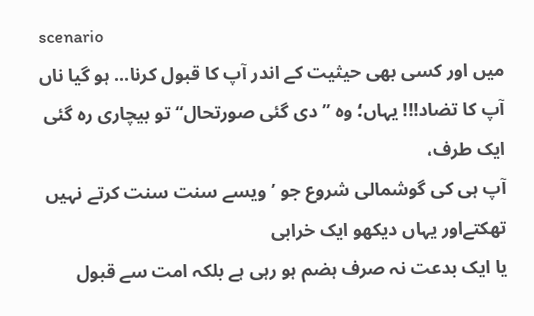scenario
میں اور کسی بھی حیثیت کے اندر آپ کا قبول کرنا... ہو گیا ناں آپ کا تضاد!!! یہاں؛ وہ ’’دی گئی صورتحال‘‘ تو بیچاری رہ گئی ایک طرف،
آپ ہی کی گوشمالی شروع جو ’ویسے سنت سنت کرتے نہیں تھکتےاور یہاں دیکھو ایک خرابی
یا ایک بدعت نہ صرف ہضم ہو رہی ہے بلکہ امت سے قبول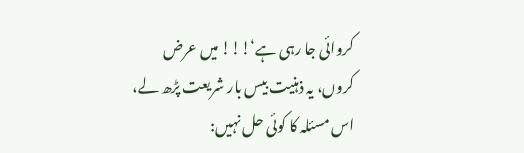کروائی جا رہی ہے‘!!! میں عرض
کروں، یہ ذہنیت بیس بار شریعت پڑھ لے، اس مسئلہ کا کوئی حل نہیں: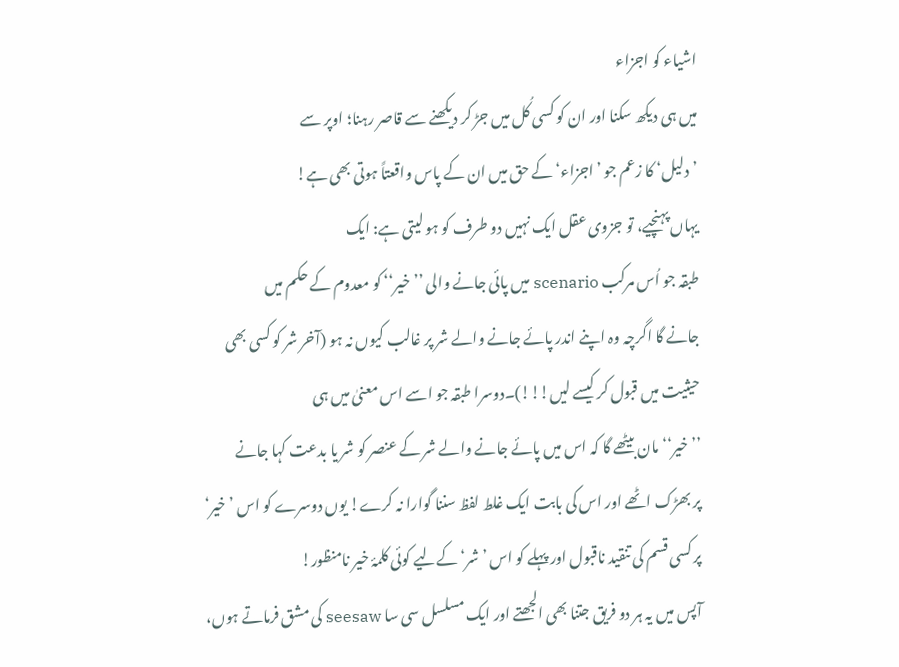اشیاء کو اجزاء
میں ہی دیکھ سکنا اور ان کو کسی کُل میں جڑ کر دیکھنے سے قاصر رہنا؛ اوپر سے
’دلیل‘ کا زعم جو ’اجزاء‘ کے حق میں ان کے پاس واقعتاً ہوتی بھی ہے!
یہاں پہنچیے، تو جزوی عقل ایک نہیں دو طرف کو ہو لیتی ہے: ایک
طبقہ جو اُس مرکب scenario میں پائی جانے والی ’’خیر‘‘ کو معدوم کے حکم میں
جانے گا اگرچہ وہ اپنے اندر پائے جانے والے شر پر غالب کیوں نہ ہو (آخر شر کو کسی بھی
حیثیت میں قبول کر کیسے لیں!!!)۔دوسرا طبقہ جو اسے اس معنیٰ میں ہی
’’خیر‘‘ مان بیٹھے گا کہ اس میں پائے جانے والے شر کے عنصر کو شر یا بدعت کہا جانے
پر بھڑک اٹھے اور اس کی بابت ایک غلط لفظ سننا گوارا نہ کرے! یوں دوسرے کو اس ’خیر‘
پر کسی قسم کی تنقید ناقبول اور پہلے کو اس ’شر‘ کےلیے کوئی کلمۂ خیر نامنظور!
آپس میں یہ ہر دو فریق جتنا بھی الجھتے اور ایک مسلسل سی سا seesaw کی مشق فرماتے ہوں،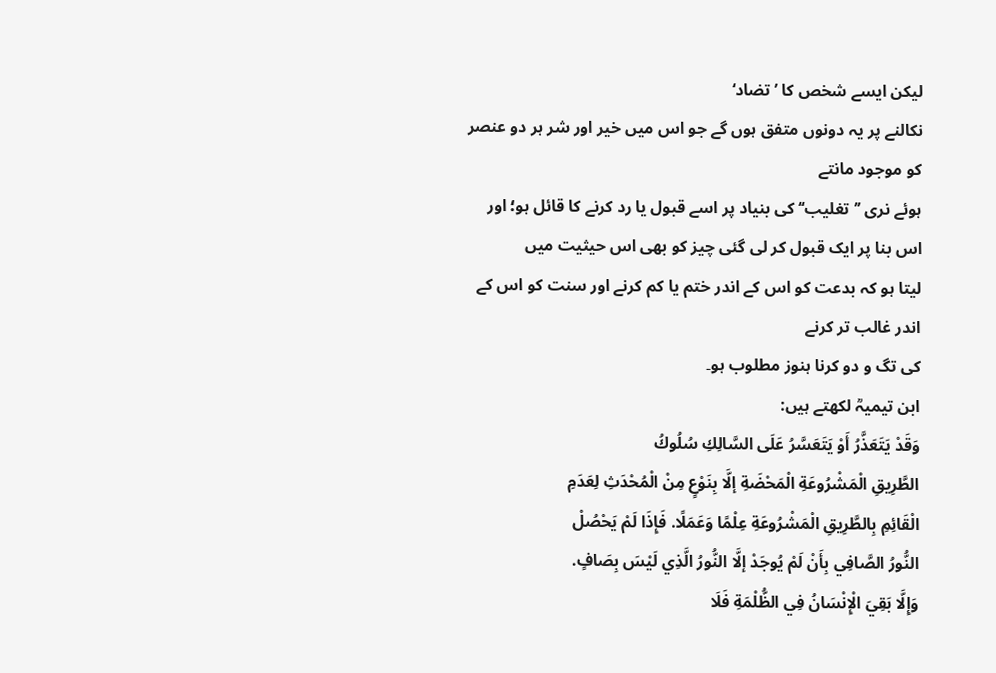لیکن ایسے شخص کا ’تضاد‘
نکالنے پر یہ دونوں متفق ہوں گے جو اس میں خیر اور شر ہر دو عنصر کو موجود مانتے
ہوئے نری ’’تغلیب‘‘ کی بنیاد پر اسے قبول یا رد کرنے کا قائل ہو؛ اور اس بنا پر ایک قبول کر لی گئی چیز کو بھی اس حیثیت میں
لیتا ہو کہ بدعت کو اس کے اندر ختم یا کم کرنے اور سنت کو اس کے اندر غالب تر کرنے
کی تگ و دو کرنا ہنوز مطلوب ہو۔
ابن تیمیہؒ لکھتے ہیں:
وَقَدْ يَتَعَذَّرُ أَوْ يَتَعَسَّرُ عَلَى السَّالِكِ سُلُوكُ
الطَّرِيقِ الْمَشْرُوعَةِ الْمَحْضَةِ إلَّا بِنَوْعٍ مِنْ الْمُحْدَثِ لِعَدَمِ
الْقَائِمِ بِالطَّرِيقِ الْمَشْرُوعَةِ عِلْمًا وَعَمَلًا. فَإِذَا لَمْ يَحْصُلْ
النُّورُ الصَّافِي بِأَنْ لَمْ يُوجَدْ إلَّا النُّورُ الَّذِي لَيْسَ بِصَافٍ.
وَإِلَّا بَقِيَ الْإِنْسَانُ فِي الظُّلْمَةِ فَلَا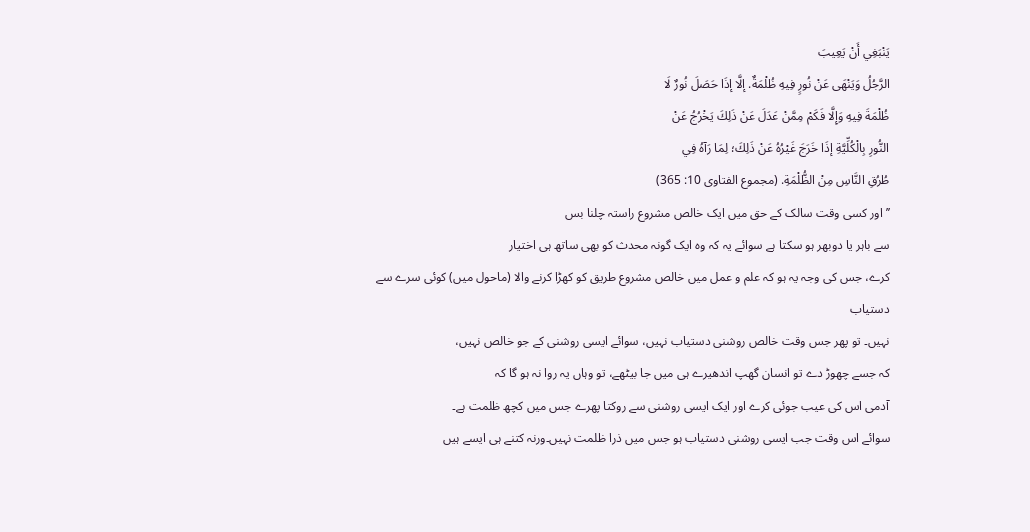يَنْبَغِي أَنْ يَعِيبَ
الرَّجُلُ وَيَنْهَى عَنْ نُورٍ فِيهِ ظُلْمَةٌ. إلَّا إذَا حَصَلَ نُورٌ لَا
ظُلْمَةَ فِيهِ وَإِلَّا فَكَمْ مِمَّنْ عَدَلَ عَنْ ذَلِكَ يَخْرُجُ عَنْ
النُّورِ بِالْكُلِّيَّةِ إذَا خَرَجَ غَيْرُهُ عَنْ ذَلِكَ؛ لِمَا رَآهُ فِي
طُرُقِ النَّاسِ مِنْ الظُّلْمَةِ. (مجموع الفتاوى 10: 365)
’’اور کسی وقت سالک کے حق میں ایک خالص مشروع راستہ چلنا بس
سے باہر یا دوبھر ہو سکتا ہے سوائے یہ کہ وہ ایک گونہ محدث کو بھی ساتھ ہی اختیار
کرے، جس کی وجہ یہ ہو کہ علم و عمل میں خالص مشروع طریق کو کھڑا کرنے والا (ماحول میں) کوئی سرے سے دستیاب
نہیں۔ تو پھر جس وقت خالص روشنی دستیاب نہیں، سوائے ایسی روشنی کے جو خالص نہیں،
کہ جسے چھوڑ دے تو انسان گھپ اندھیرے ہی میں جا بیٹھے، تو وہاں یہ روا نہ ہو گا کہ
آدمی اس کی عیب جوئی کرے اور ایک ایسی روشنی سے روکتا پھرے جس میں کچھ ظلمت ہے۔
سوائے اس وقت جب ایسی روشنی دستیاب ہو جس میں ذرا ظلمت نہیں۔ورنہ کتنے ہی ایسے ہیں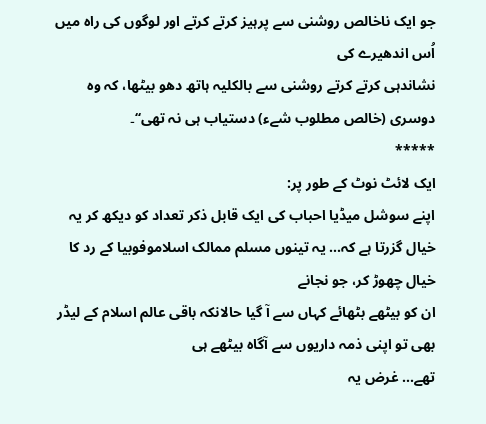جو ایک ناخالص روشنی سے پرہیز کرتے کرتے اور لوگوں کی راہ میں اُس اندھیرے کی
نشاندہی کرتے کرتے روشنی سے بالکلیہ ہاتھ دھو بیٹھا، کہ وہ دوسری (خالص مطلوب شےء) دستیاب ہی نہ تھی‘‘۔
*****
ایک لائٹ نوٹ کے طور پر:
اپنے سوشل میڈیا احباب کی ایک قابل ذکر تعداد کو دیکھ کر یہ
خیال گزرتا ہے کہ... یہ تینوں مسلم ممالک اسلاموفوبیا کے رد کا خیال چھوڑ کر، جو نجانے
ان کو بیٹھے بٹھائے کہاں سے آ گیا حالانکہ باقی عالم اسلام کے لیڈر بھی تو اپنی ذمہ داریوں سے آگاہ بیٹھے ہی
تھے... غرض یہ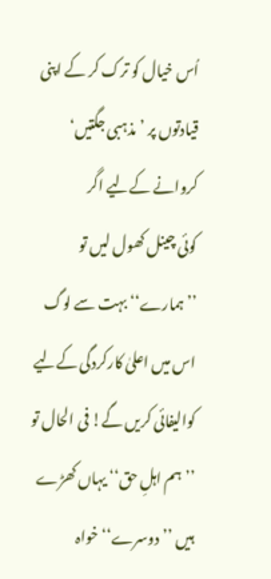اُس خیال کو ترک کر کے اپنی قیادتوں پر ’مذہبی جگتیں‘ کروانے کےلیے اگر
کوئی چینل کھول لیں تو ’’ہمارے‘‘ بہت سے لوگ اس میں اعلیٰ کارکردگی کےلیے
کوالیفائی کریں گے! فی الحال تو ’’ہم اہلِ حق‘‘ یہاں کھڑے ہیں ’’دوسرے‘‘ خواہ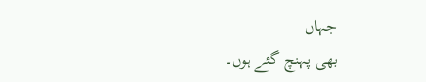جہاں
بھی پہنچ گئے ہوں۔